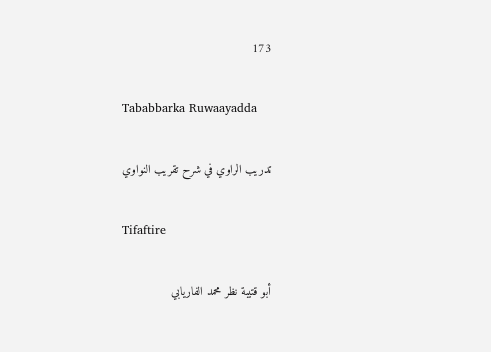173

Tababbarka Ruwaayadda

تدريب الراوي في شرح تقريب النواوي

Tifaftire

أبو قتيبة نظر محمد الفاريابي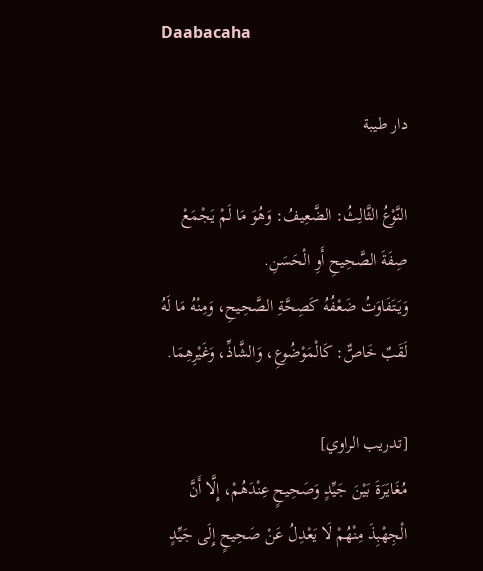Daabacaha

دار طيبة

النَّوْعُ الثَّالِثُ: الضَّعِيفُ: وَهُوَ مَا لَمْ يَجْمَعْ صِفَةَ الصَّحِيحِ أَوِ الْحَسَنِ.
وَيَتَفَاوَتُ ضَعْفُهُ كَصِحَّةِ الصَّحِيحِ، وَمِنْهُ مَا لَهُ لَقَبٌ خَاصٌّ: كَالْمَوْضُوعِ، وَالشَّاذِّ، وَغَيْرِهِمَا.

[تدريب الراوي]
مُغَايَرَةَ بَيْنَ جَيِّدٍ وَصَحِيحٍ عِنْدَهُمْ، إِلَّا أَنَّ الْجِهْبِذَ مِنْهُمْ لَا يَعْدِلُ عَنْ صَحِيحٍ إِلَى جَيِّدٍ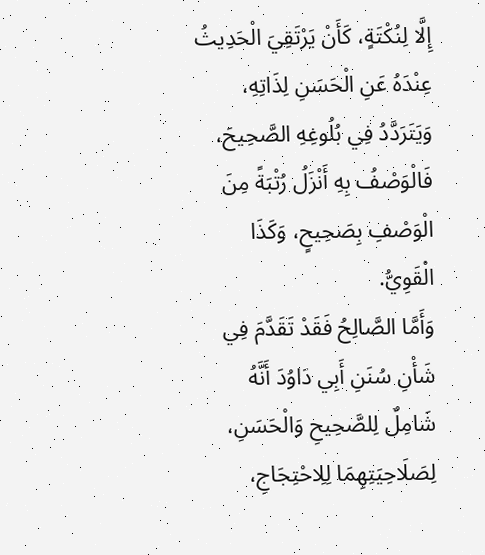إِلَّا لِنُكْتَةٍ، كَأَنْ يَرْتَقِيَ الْحَدِيثُ عِنْدَهُ عَنِ الْحَسَنِ لِذَاتِهِ، وَيَتَرَدَّدُ فِي بُلُوغِهِ الصَّحِيحَ، فَالْوَصْفُ بِهِ أَنْزَلُ رُتْبَةً مِنَ الْوَصْفِ بِصَحِيحٍ، وَكَذَا الْقَوِيُّ.
وَأَمَّا الصَّالِحُ فَقَدْ تَقَدَّمَ فِي شَأْنِ سُنَنِ أَبِي دَاوُدَ أَنَّهُ شَامِلٌ لِلصَّحِيحِ وَالْحَسَنِ، لِصَلَاحِيَتِهِمَا لِلِاحْتِجَاجِ،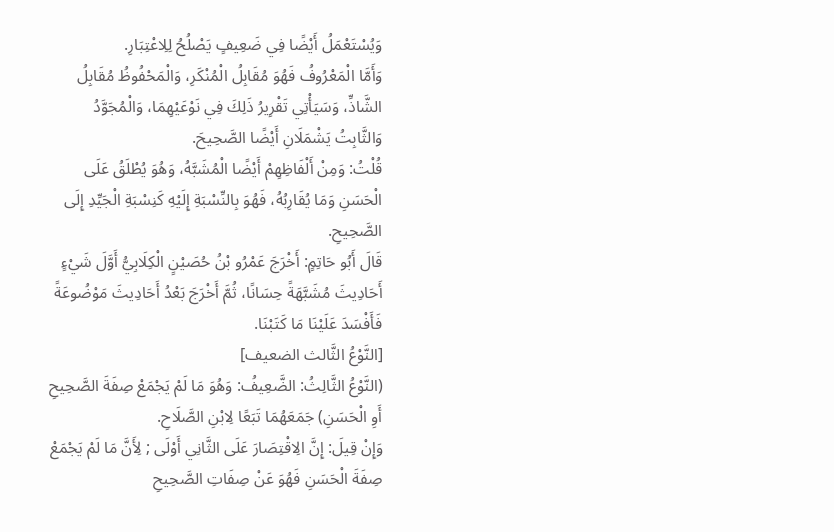وَيُسْتَعْمَلُ أَيْضًا فِي ضَعِيفٍ يَصْلُحُ لِلِاعْتِبَارِ.
وَأَمَّا الْمَعْرُوفُ فَهُوَ مُقَابِلُ الْمُنْكَرِ، وَالْمَحْفُوظُ مُقَابِلُ الشَّاذِّ، وَسَيَأْتِي تَقْرِيرُ ذَلِكَ فِي نَوْعَيْهِمَا، وَالْمُجَوَّدُ وَالثَّابِتُ يَشْمَلَانِ أَيْضًا الصَّحِيحَ.
قُلْتُ: وَمِنْ أَلْفَاظِهِمْ أَيْضًا الْمُشَبَّهُ، وَهُوَ يُطْلَقُ عَلَى الْحَسَنِ وَمَا يُقَارِبُهُ، فَهُوَ بِالنِّسْبَةِ إِلَيْهِ كَنِسْبَةِ الْجَيِّدِ إِلَى الصَّحِيحِ.
قَالَ أَبُو حَاتِمٍ: أَخْرَجَ عَمْرُو بْنُ حُصَيْنٍ الْكِلَابِيُّ أَوَّلَ شَيْءٍ أَحَادِيثَ مُشَبَّهَةً حِسَانًا، ثُمَّ أَخْرَجَ بَعْدُ أَحَادِيثَ مَوْضُوعَةً فَأَفْسَدَ عَلَيْنَا مَا كَتَبْنَا.
[النَّوْعُ الثَّالث الضعيف]
(النَّوْعُ الثَّالِثُ: الضَّعِيفُ: وَهُوَ مَا لَمْ يَجْمَعْ صِفَةَ الصَّحِيحِ أَوِ الْحَسَنِ) جَمَعَهُمَا تَبَعًا لِابْنِ الصَّلَاحِ.
وَإِنْ قِيلَ: إِنَّ الِاقْتِصَارَ عَلَى الثَّانِي أَوْلَى ; لِأَنَّ مَا لَمْ يَجْمَعْ صِفَةَ الْحَسَنِ فَهُوَ عَنْ صِفَاتِ الصَّحِيحِ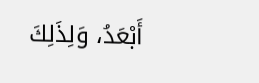أَبْعَدُ، وَلِذَلِكَ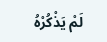لَمْ يَذْكُرْهُ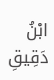ابْنُ دَقِيقِ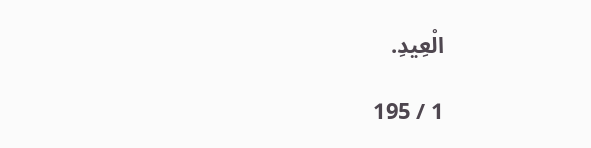الْعِيدِ.

1 / 195